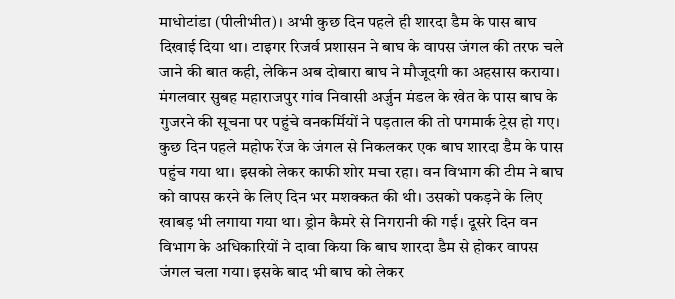माधोटांडा (पीलीभीत)। अभी कुछ दिन पहले ही शारदा डैम के पास बाघ दिखाई दिया था। टाइगर रिजर्व प्रशासन ने बाघ के वापस जंगल की तरफ चले जाने की बात कही, लेकिन अब दोबारा बाघ ने मौजूदगी का अहसास कराया। मंगलवार सुबह महाराजपुर गांव निवासी अर्जुन मंडल के खेत के पास बाघ के गुजरने की सूचना पर पहुंचे वनकर्मियों ने पड़ताल की तो पगमार्क ट्रेस हो गए।
कुछ दिन पहले महोफ रेंज के जंगल से निकलकर एक बाघ शारदा डैम के पास पहुंच गया था। इसको लेकर काफी शोर मचा रहा। वन विभाग की टीम ने बाघ को वापस करने के लिए दिन भर मशक्कत की थी। उसको पकड़ने के लिए खाबड़ भी लगाया गया था। ड्रोन कैमरे से निगरानी की गई। दूसरे दिन वन विभाग के अधिकारियों ने दावा किया कि बाघ शारदा डैम से होकर वापस जंगल चला गया। इसके बाद भी बाघ को लेकर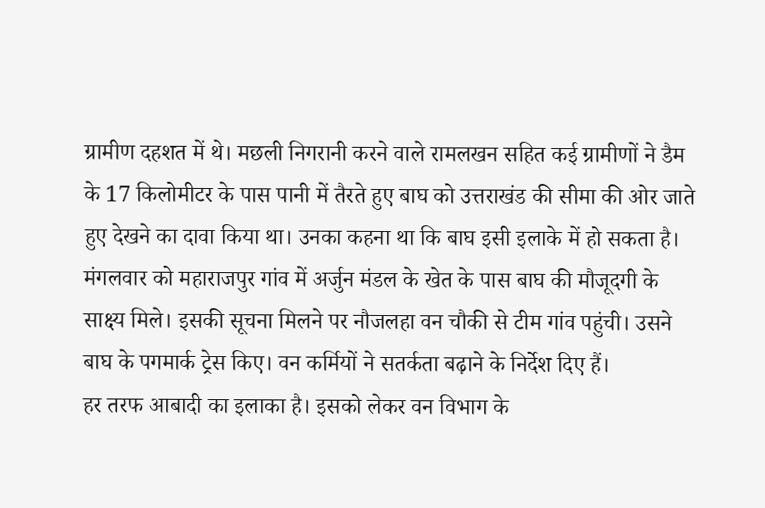ग्रामीण दहशत में थे। मछली निगरानी करने वाले रामलखन सहित कई ग्रामीणों ने डैम के 17 किलोमीटर के पास पानी में तैरते हुए बाघ को उत्तराखंड की सीमा की ओर जाते हुए देखने का दावा किया था। उनका कहना था कि बाघ इसी इलाके में हो सकता है। मंगलवार को महाराजपुर गांव में अर्जुन मंडल के खेत के पास बाघ की मौजूदगी के साक्ष्य मिले। इसकी सूचना मिलने पर नौजलहा वन चौकी से टीम गांव पहुंची। उसने बाघ के पगमार्क ट्रेस किए। वन कर्मियों ने सतर्कता बढ़ाने के निर्देश दिए हैं।
हर तरफ आबादी का इलाका है। इसको लेकर वन विभाग के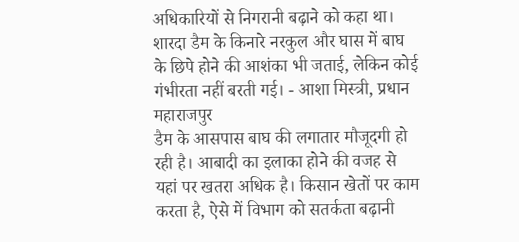अधिकारियों से निगरानी बढ़ाने को कहा था। शारदा डैम के किनारे नरकुल और घास में बाघ के छिपे होने की आशंका भी जताई, लेकिन कोई गंभीरता नहीं बरती गई। - आशा मिस्त्री, प्रधान महाराजपुर
डैम के आसपास बाघ की लगातार मौजूदगी हो रही है। आबादी का इलाका होने की वजह से यहां पर खतरा अधिक है। किसान खेतों पर काम करता है, ऐसे में विभाग को सतर्कता बढ़ानी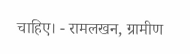चाहिए। - रामलखन, ग्रामीण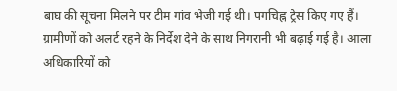बाघ की सूचना मिलने पर टीम गांव भेजी गई थी। पगचिह्न ट्रेस किए गए हैं। ग्रामीणों को अलर्ट रहने के निर्देश देने के साथ निगरानी भी बढ़ाई गई है। आला अधिकारियों को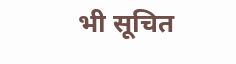भी सूचित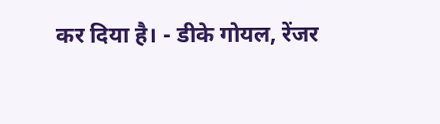कर दिया है। - डीके गोयल, रेंजर